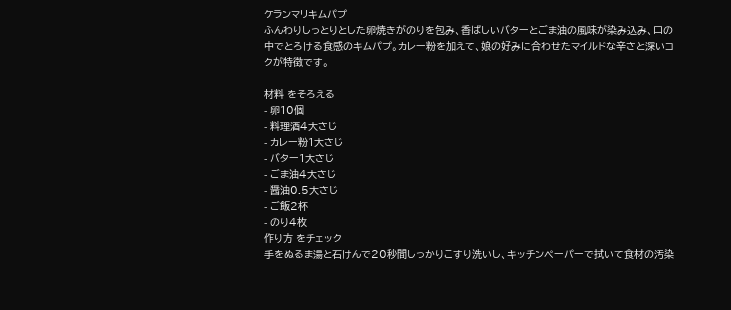ケランマリキムパプ
ふんわりしっとりとした卵焼きがのりを包み、香ばしいバターとごま油の風味が染み込み、口の中でとろける食感のキムパプ。カレー粉を加えて、娘の好みに合わせたマイルドな辛さと深いコクが特徴です。

材料 をそろえる
- 卵10個
- 料理酒4大さじ
- カレー粉1大さじ
- バター1大さじ
- ごま油4大さじ
- 醤油0.5大さじ
- ご飯2杯
- のり4枚
作り方 をチェック
手をぬるま湯と石けんで20秒間しっかりこすり洗いし、キッチンペーパーで拭いて食材の汚染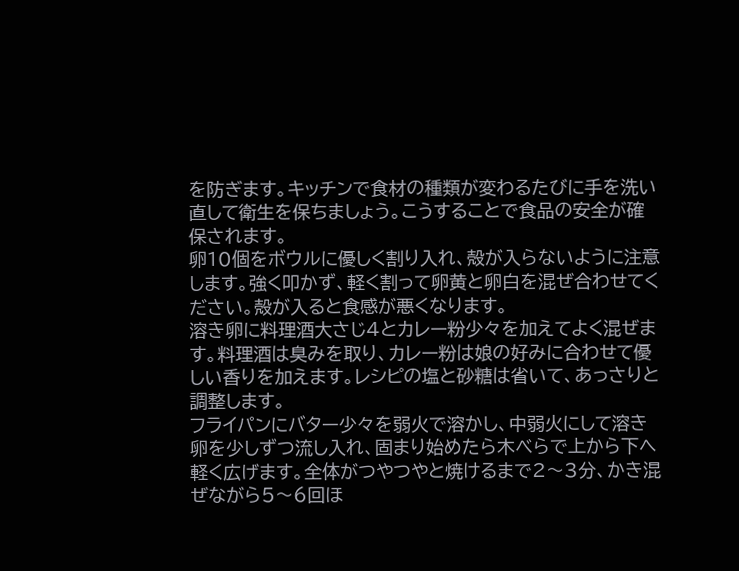を防ぎます。キッチンで食材の種類が変わるたびに手を洗い直して衛生を保ちましょう。こうすることで食品の安全が確保されます。
卵10個をボウルに優しく割り入れ、殻が入らないように注意します。強く叩かず、軽く割って卵黄と卵白を混ぜ合わせてください。殻が入ると食感が悪くなります。
溶き卵に料理酒大さじ4とカレー粉少々を加えてよく混ぜます。料理酒は臭みを取り、カレー粉は娘の好みに合わせて優しい香りを加えます。レシピの塩と砂糖は省いて、あっさりと調整します。
フライパンにバター少々を弱火で溶かし、中弱火にして溶き卵を少しずつ流し入れ、固まり始めたら木べらで上から下へ軽く広げます。全体がつやつやと焼けるまで2〜3分、かき混ぜながら5〜6回ほ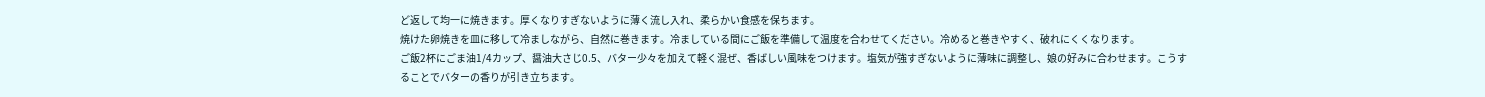ど返して均一に焼きます。厚くなりすぎないように薄く流し入れ、柔らかい食感を保ちます。
焼けた卵焼きを皿に移して冷ましながら、自然に巻きます。冷ましている間にご飯を準備して温度を合わせてください。冷めると巻きやすく、破れにくくなります。
ご飯2杯にごま油1/4カップ、醤油大さじ0.5、バター少々を加えて軽く混ぜ、香ばしい風味をつけます。塩気が強すぎないように薄味に調整し、娘の好みに合わせます。こうすることでバターの香りが引き立ちます。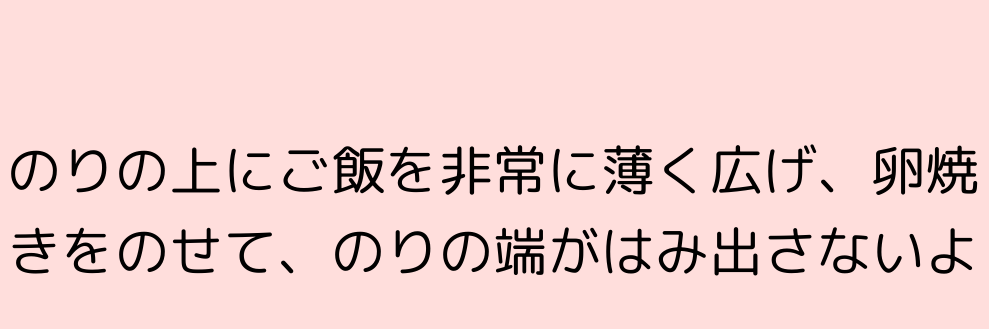のりの上にご飯を非常に薄く広げ、卵焼きをのせて、のりの端がはみ出さないよ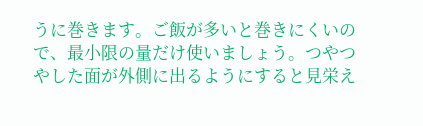うに巻きます。ご飯が多いと巻きにくいので、最小限の量だけ使いましょう。つやつやした面が外側に出るようにすると見栄え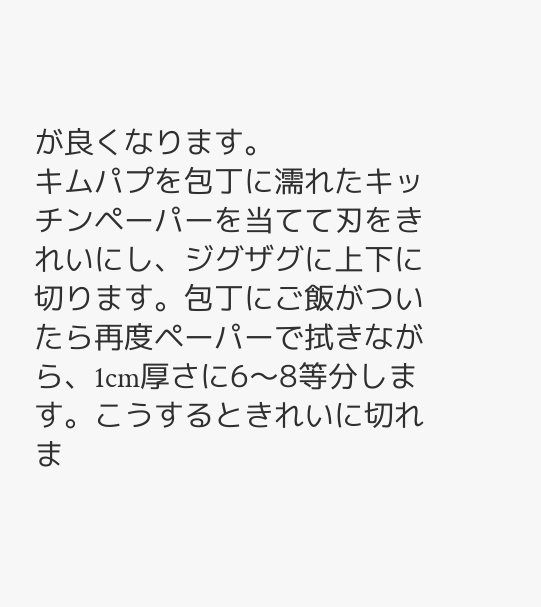が良くなります。
キムパプを包丁に濡れたキッチンペーパーを当てて刃をきれいにし、ジグザグに上下に切ります。包丁にご飯がついたら再度ペーパーで拭きながら、1cm厚さに6〜8等分します。こうするときれいに切れま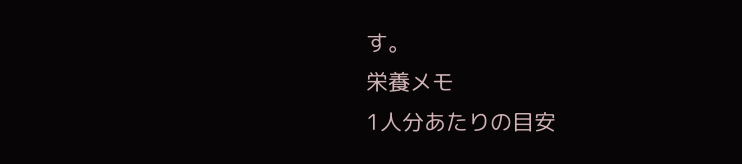す。
栄養メモ
1人分あたりの目安